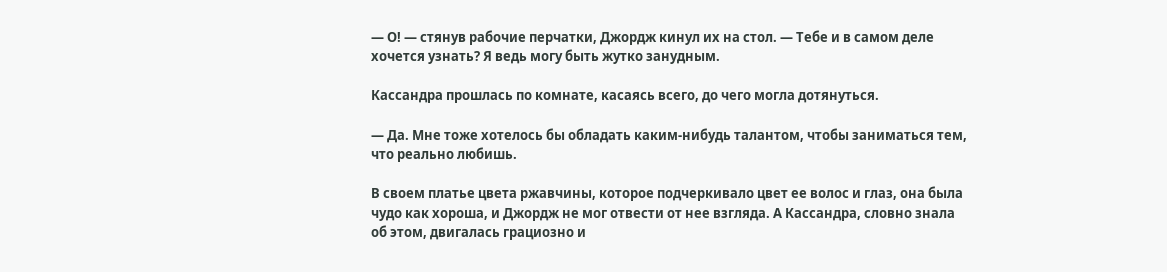— О! — стянув рабочие перчатки, Джордж кинул их на стол. — Тебе и в самом деле хочется узнать? Я ведь могу быть жутко занудным.

Кассандра прошлась по комнате, касаясь всего, до чего могла дотянуться.

— Да. Мне тоже хотелось бы обладать каким-нибудь талантом, чтобы заниматься тем, что реально любишь.

В своем платье цвета ржавчины, которое подчеркивало цвет ее волос и глаз, она была чудо как хороша, и Джордж не мог отвести от нее взгляда. А Кассандра, словно знала об этом, двигалась грациозно и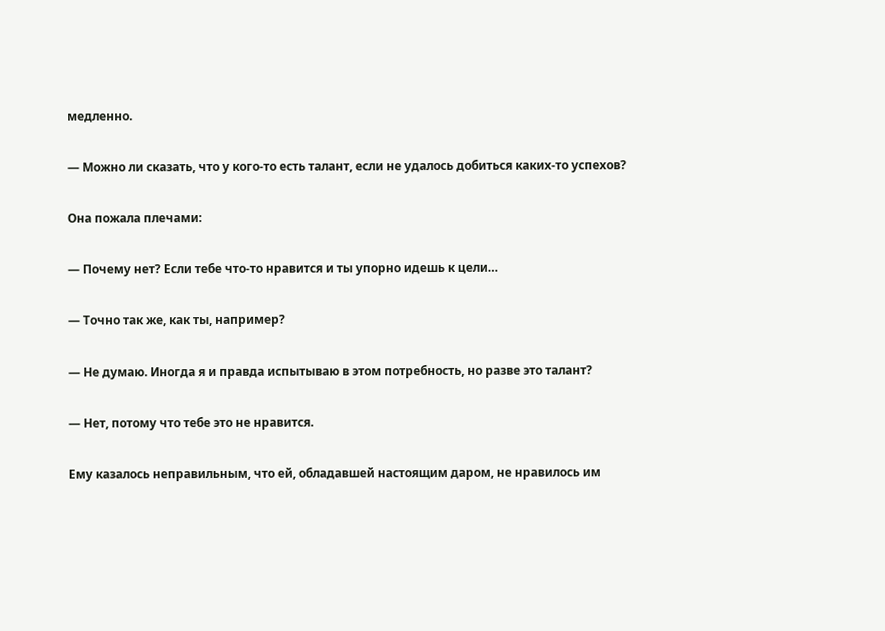медленно.

— Можно ли сказать, что у кого-то есть талант, если не удалось добиться каких-то успехов?

Она пожала плечами:

— Почему нет? Если тебе что-то нравится и ты упорно идешь к цели…

— Точно так же, как ты, например?

— Не думаю. Иногда я и правда испытываю в этом потребность, но разве это талант?

— Нет, потому что тебе это не нравится.

Ему казалось неправильным, что ей, обладавшей настоящим даром, не нравилось им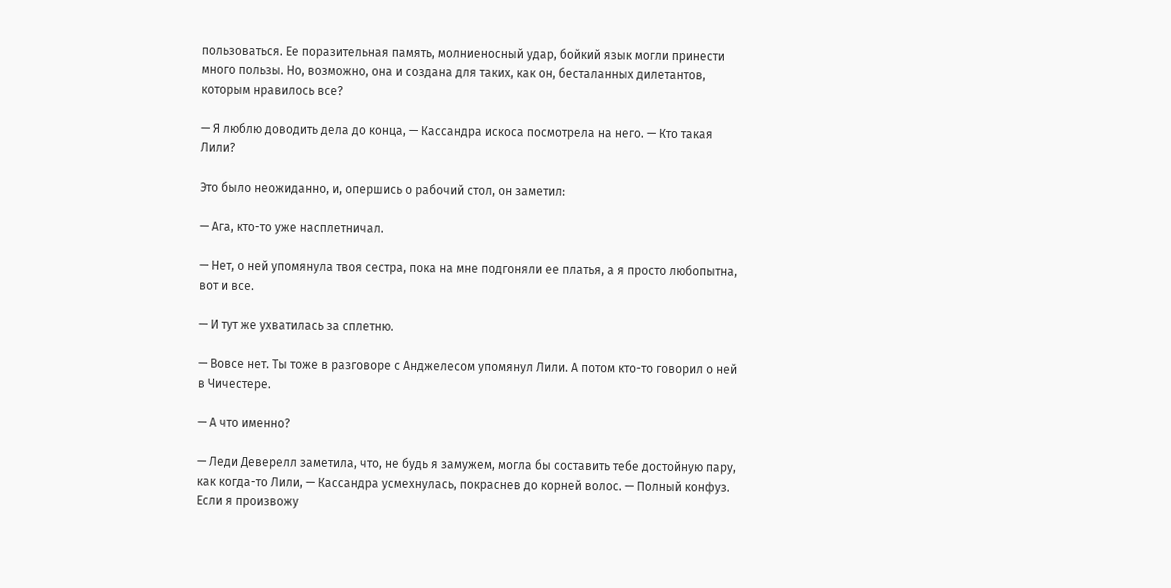пользоваться. Ее поразительная память, молниеносный удар, бойкий язык могли принести много пользы. Но, возможно, она и создана для таких, как он, бесталанных дилетантов, которым нравилось все?

— Я люблю доводить дела до конца, — Кассандра искоса посмотрела на него. — Кто такая Лили?

Это было неожиданно, и, опершись о рабочий стол, он заметил:

— Ага, кто-то уже насплетничал.

— Нет, о ней упомянула твоя сестра, пока на мне подгоняли ее платья, а я просто любопытна, вот и все.

— И тут же ухватилась за сплетню.

— Вовсе нет. Ты тоже в разговоре с Анджелесом упомянул Лили. А потом кто-то говорил о ней в Чичестере.

— А что именно?

— Леди Деверелл заметила, что, не будь я замужем, могла бы составить тебе достойную пару, как когда-то Лили, — Кассандра усмехнулась, покраснев до корней волос. — Полный конфуз. Если я произвожу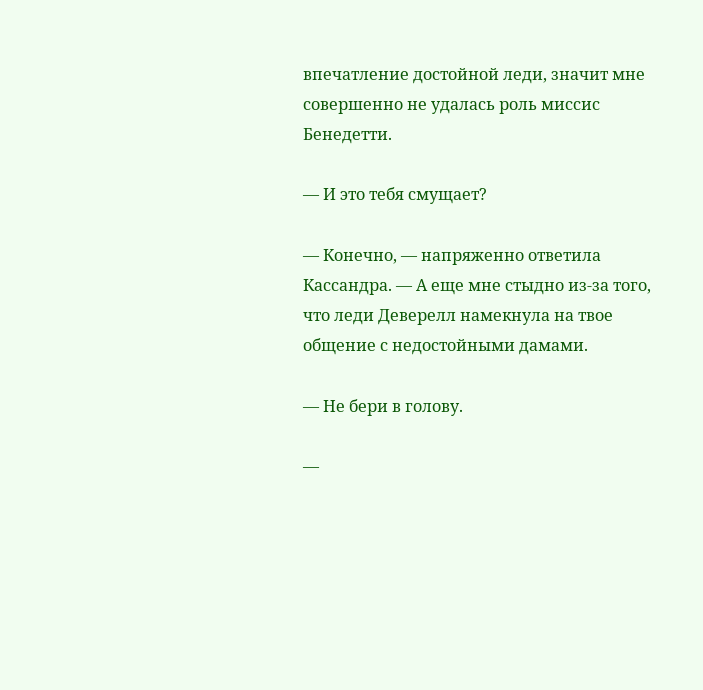впечатление достойной леди, значит мне совершенно не удалась роль миссис Бенедетти.

— И это тебя смущает?

— Конечно, — напряженно ответила Кассандра. — А еще мне стыдно из-за того, что леди Деверелл намекнула на твое общение с недостойными дамами.

— Не бери в голову.

—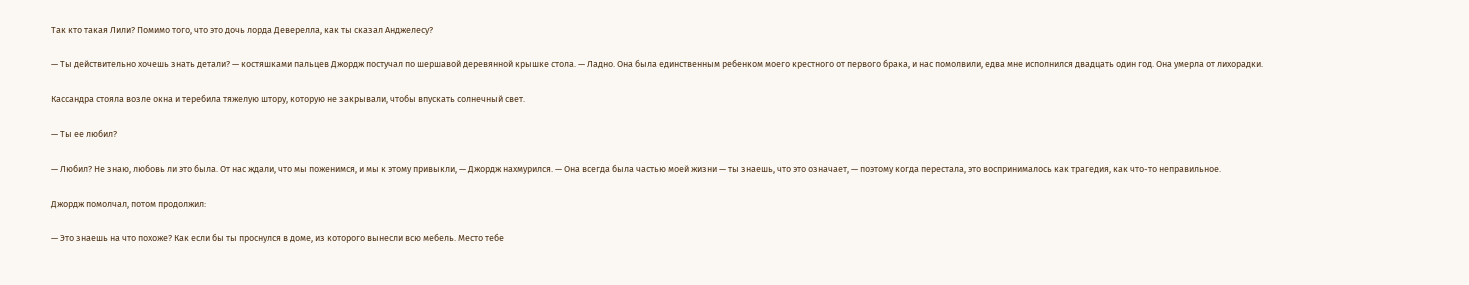Так кто такая Лили? Помимо того, что это дочь лорда Деверелла, как ты сказал Анджелесу?

— Ты действительно хочешь знать детали? — костяшками пальцев Джордж постучал по шершавой деревянной крышке стола. — Ладно. Она была единственным ребенком моего крестного от первого брака, и нас помолвили, едва мне исполнился двадцать один год. Она умерла от лихорадки.

Кассандра стояла возле окна и теребила тяжелую штору, которую не закрывали, чтобы впускать солнечный свет.

— Ты ее любил?

— Любил? Не знаю, любовь ли это была. От нас ждали, что мы поженимся, и мы к этому привыкли, — Джордж нахмурился. — Она всегда была частью моей жизни — ты знаешь, что это означает, — поэтому когда перестала, это воспринималось как трагедия, как что-то неправильное.

Джордж помолчал, потом продолжил:

— Это знаешь на что похоже? Как если бы ты проснулся в доме, из которого вынесли всю мебель. Место тебе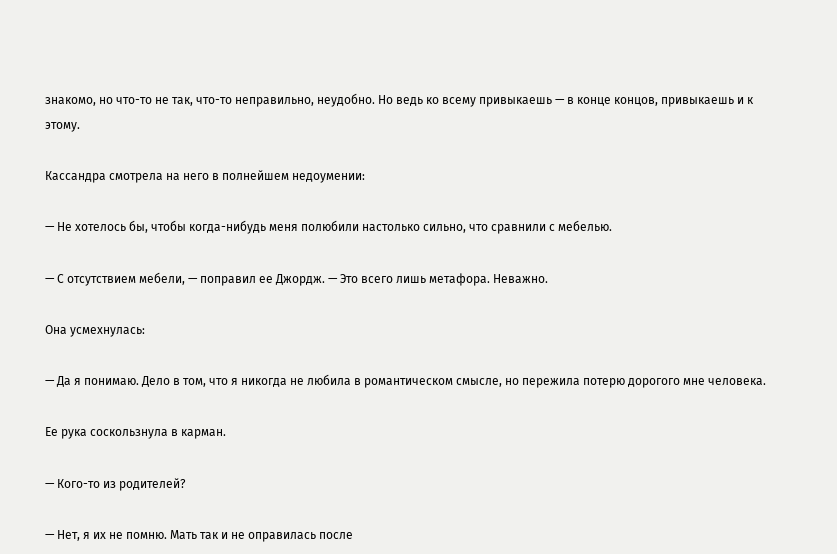знакомо, но что-то не так, что-то неправильно, неудобно. Но ведь ко всему привыкаешь — в конце концов, привыкаешь и к этому.

Кассандра смотрела на него в полнейшем недоумении:

— Не хотелось бы, чтобы когда-нибудь меня полюбили настолько сильно, что сравнили с мебелью.

— С отсутствием мебели, — поправил ее Джордж. — Это всего лишь метафора. Неважно.

Она усмехнулась:

— Да я понимаю. Дело в том, что я никогда не любила в романтическом смысле, но пережила потерю дорогого мне человека.

Ее рука соскользнула в карман.

— Кого-то из родителей?

— Нет, я их не помню. Мать так и не оправилась после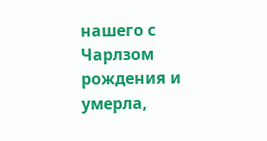нашего с Чарлзом рождения и умерла,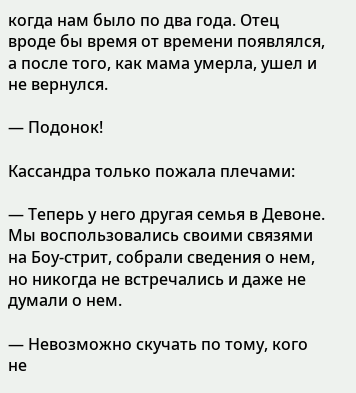когда нам было по два года. Отец вроде бы время от времени появлялся, а после того, как мама умерла, ушел и не вернулся.

— Подонок!

Кассандра только пожала плечами:

— Теперь у него другая семья в Девоне. Мы воспользовались своими связями на Боу-стрит, собрали сведения о нем, но никогда не встречались и даже не думали о нем.

— Невозможно скучать по тому, кого не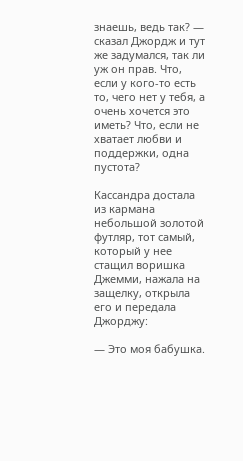знаешь, ведь так? — сказал Джордж и тут же задумался, так ли уж он прав. Что, если у кого-то есть то, чего нет у тебя, а очень хочется это иметь? Что, если не хватает любви и поддержки, одна пустота?

Кассандра достала из кармана небольшой золотой футляр, тот самый, который у нее стащил воришка Джемми, нажала на защелку, открыла его и передала Джорджу:

— Это моя бабушка.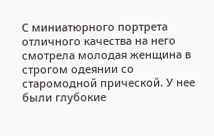С миниатюрного портрета отличного качества на него смотрела молодая женщина в строгом одеянии со старомодной прической. У нее были глубокие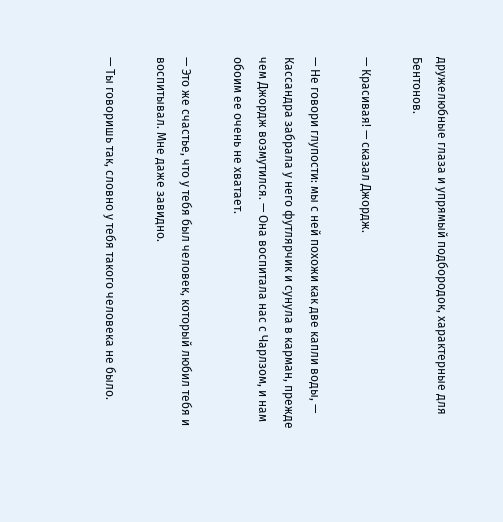дружелюбные глаза и упрямый подбородок, характерные для Бентонов.

— Красивая! — сказал Джордж.

— Не говори глупости: мы с ней похожи как две капли воды, — Кассандра забрала у него футлярчик и сунула в карман, прежде чем Джордж возмутился. — Она воспитала нас с Чарлзом, и нам обоим ее очень не хватает.

— Это же счастье, что у тебя был человек, который любил тебя и воспитывал. Мне даже завидно.

— Ты говоришь так, словно у тебя такого человека не было.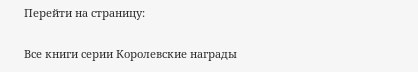Перейти на страницу:

Все книги серии Королевские награды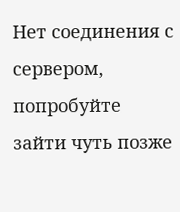Нет соединения с сервером, попробуйте зайти чуть позже